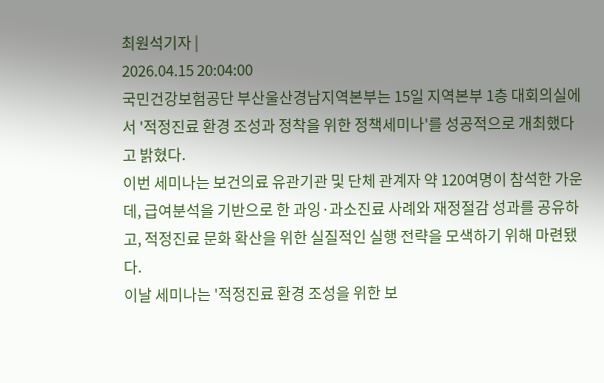최원석기자 |
2026.04.15 20:04:00
국민건강보험공단 부산울산경남지역본부는 15일 지역본부 1층 대회의실에서 '적정진료 환경 조성과 정착을 위한 정책세미나'를 성공적으로 개최했다고 밝혔다.
이번 세미나는 보건의료 유관기관 및 단체 관계자 약 120여명이 참석한 가운데, 급여분석을 기반으로 한 과잉·과소진료 사례와 재정절감 성과를 공유하고, 적정진료 문화 확산을 위한 실질적인 실행 전략을 모색하기 위해 마련됐다.
이날 세미나는 '적정진료 환경 조성을 위한 보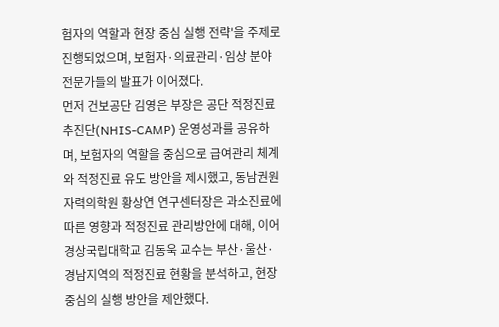험자의 역할과 현장 중심 실행 전략'을 주제로 진행되었으며, 보험자·의료관리·임상 분야 전문가들의 발표가 이어졌다.
먼저 건보공단 김영은 부장은 공단 적정진료추진단(NHIS-CAMP) 운영성과를 공유하며, 보험자의 역할을 중심으로 급여관리 체계와 적정진료 유도 방안을 제시했고, 동남권원자력의학원 황상연 연구센터장은 과소진료에 따른 영향과 적정진료 관리방안에 대해, 이어 경상국립대학교 김동욱 교수는 부산·울산·경남지역의 적정진료 현황을 분석하고, 현장 중심의 실행 방안을 제안했다.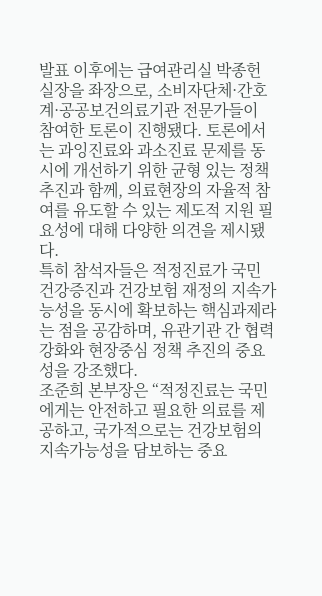발표 이후에는 급여관리실 박종헌 실장을 좌장으로, 소비자단체·간호계·공공보건의료기관 전문가들이 참여한 토론이 진행됐다. 토론에서는 과잉진료와 과소진료 문제를 동시에 개선하기 위한 균형 있는 정책 추진과 함께, 의료현장의 자율적 참여를 유도할 수 있는 제도적 지원 필요성에 대해 다양한 의견을 제시됐다.
특히 참석자들은 적정진료가 국민 건강증진과 건강보험 재정의 지속가능성을 동시에 확보하는 핵심과제라는 점을 공감하며, 유관기관 간 협력강화와 현장중심 정책 추진의 중요성을 강조했다.
조준희 본부장은 “적정진료는 국민에게는 안전하고 필요한 의료를 제공하고, 국가적으로는 건강보험의 지속가능성을 담보하는 중요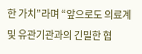한 가치”라며 “앞으로도 의료계 및 유관기관과의 긴밀한 협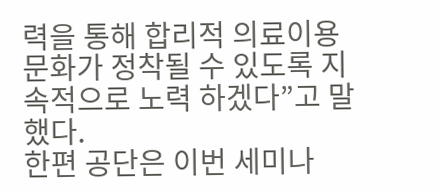력을 통해 합리적 의료이용 문화가 정착될 수 있도록 지속적으로 노력 하겠다”고 말했다.
한편 공단은 이번 세미나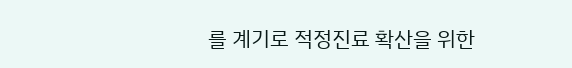를 계기로 적정진료 확산을 위한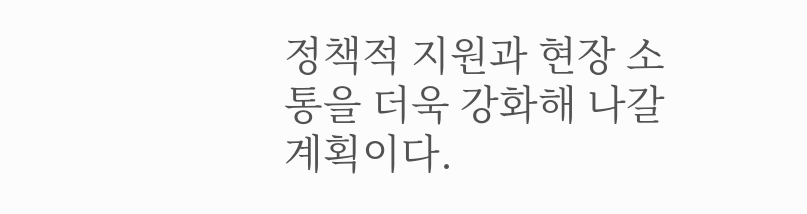정책적 지원과 현장 소통을 더욱 강화해 나갈 계획이다.